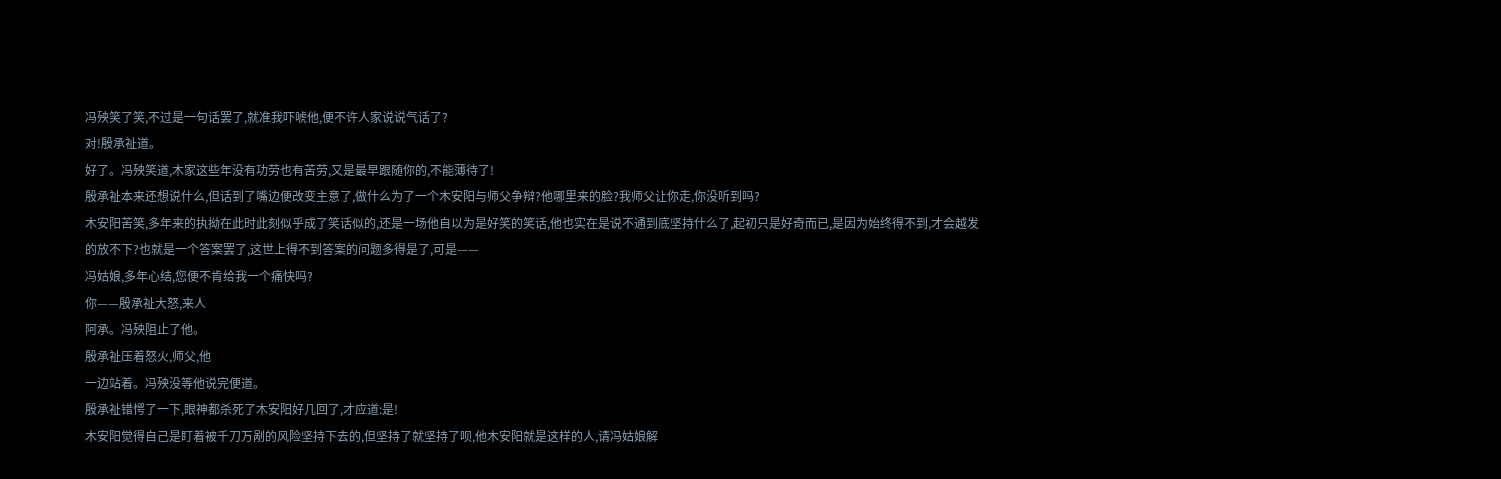冯殃笑了笑,不过是一句话罢了,就准我吓唬他,便不许人家说说气话了?
对!殷承祉道。
好了。冯殃笑道,木家这些年没有功劳也有苦劳,又是最早跟随你的,不能薄待了!
殷承祉本来还想说什么,但话到了嘴边便改变主意了,做什么为了一个木安阳与师父争辩?他哪里来的脸?我师父让你走,你没听到吗?
木安阳苦笑,多年来的执拗在此时此刻似乎成了笑话似的,还是一场他自以为是好笑的笑话,他也实在是说不通到底坚持什么了,起初只是好奇而已,是因为始终得不到,才会越发的放不下?也就是一个答案罢了,这世上得不到答案的问题多得是了,可是——
冯姑娘,多年心结,您便不肯给我一个痛快吗?
你——殷承祉大怒,来人
阿承。冯殃阻止了他。
殷承祉压着怒火,师父,他
一边站着。冯殃没等他说完便道。
殷承祉错愕了一下,眼神都杀死了木安阳好几回了,才应道:是!
木安阳觉得自己是盯着被千刀万剐的风险坚持下去的,但坚持了就坚持了呗,他木安阳就是这样的人,请冯姑娘解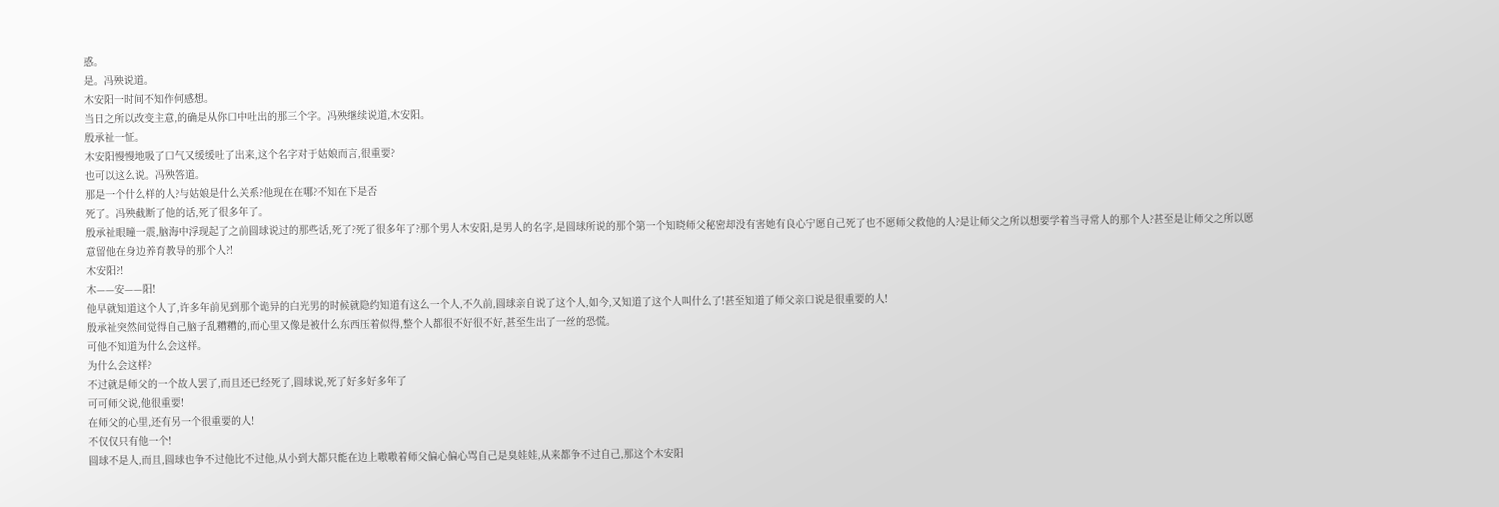惑。
是。冯殃说道。
木安阳一时间不知作何感想。
当日之所以改变主意,的确是从你口中吐出的那三个字。冯殃继续说道,木安阳。
殷承祉一怔。
木安阳慢慢地吸了口气又缓缓吐了出来,这个名字对于姑娘而言,很重要?
也可以这么说。冯殃答道。
那是一个什么样的人?与姑娘是什么关系?他现在在哪?不知在下是否
死了。冯殃截断了他的话,死了很多年了。
殷承祉眼瞳一震,脑海中浮现起了之前圆球说过的那些话,死了?死了很多年了?那个男人木安阳,是男人的名字,是圆球所说的那个第一个知晓师父秘密却没有害她有良心宁愿自己死了也不愿师父救他的人?是让师父之所以想要学着当寻常人的那个人?甚至是让师父之所以愿意留他在身边养育教导的那个人?!
木安阳?!
木——安——阳!
他早就知道这个人了,许多年前见到那个诡异的白光男的时候就隐约知道有这么一个人,不久前,圆球亲自说了这个人,如今,又知道了这个人叫什么了!甚至知道了师父亲口说是很重要的人!
殷承祉突然间觉得自己脑子乱糟糟的,而心里又像是被什么东西压着似得,整个人都很不好很不好,甚至生出了一丝的恐慌。
可他不知道为什么会这样。
为什么会这样?
不过就是师父的一个故人罢了,而且还已经死了,圆球说,死了好多好多年了
可可师父说,他很重要!
在师父的心里,还有另一个很重要的人!
不仅仅只有他一个!
圆球不是人,而且,圆球也争不过他比不过他,从小到大都只能在边上嗷嗷着师父偏心偏心骂自己是臭娃娃,从来都争不过自己,那这个木安阳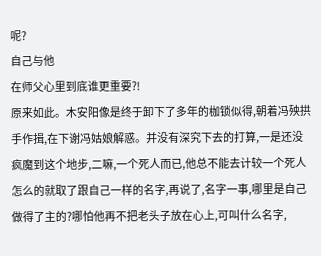呢?
自己与他
在师父心里到底谁更重要?!
原来如此。木安阳像是终于卸下了多年的枷锁似得,朝着冯殃拱手作揖,在下谢冯姑娘解惑。并没有深究下去的打算,一是还没疯魔到这个地步,二嘛,一个死人而已,他总不能去计较一个死人怎么的就取了跟自己一样的名字,再说了,名字一事,哪里是自己做得了主的?哪怕他再不把老头子放在心上,可叫什么名字,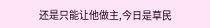还是只能让他做主,今日是草民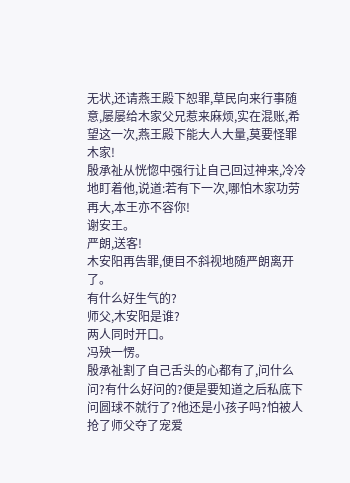无状,还请燕王殿下恕罪,草民向来行事随意,屡屡给木家父兄惹来麻烦,实在混账,希望这一次,燕王殿下能大人大量,莫要怪罪木家!
殷承祉从恍惚中强行让自己回过神来,冷冷地盯着他,说道:若有下一次,哪怕木家功劳再大,本王亦不容你!
谢安王。
严朗,送客!
木安阳再告罪,便目不斜视地随严朗离开了。
有什么好生气的?
师父,木安阳是谁?
两人同时开口。
冯殃一愣。
殷承祉割了自己舌头的心都有了,问什么问?有什么好问的?便是要知道之后私底下问圆球不就行了?他还是小孩子吗?怕被人抢了师父夺了宠爱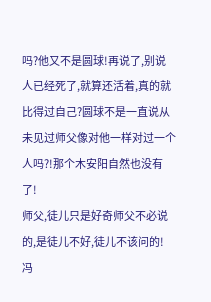吗?他又不是圆球!再说了,别说人已经死了,就算还活着,真的就比得过自己?圆球不是一直说从未见过师父像对他一样对过一个人吗?!那个木安阳自然也没有了!
师父,徒儿只是好奇师父不必说的,是徒儿不好,徒儿不该问的!
冯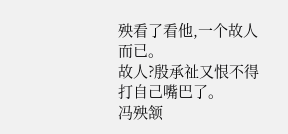殃看了看他,一个故人而已。
故人?殷承祉又恨不得打自己嘴巴了。
冯殃颔